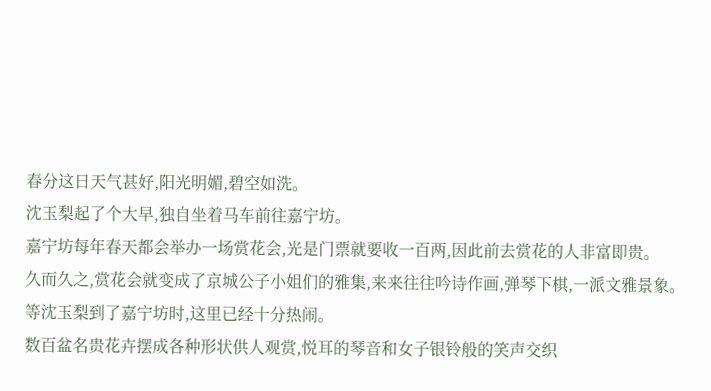春分这日天气甚好,阳光明媚,碧空如洗。
沈玉梨起了个大早,独自坐着马车前往嘉宁坊。
嘉宁坊每年春天都会举办一场赏花会,光是门票就要收一百两,因此前去赏花的人非富即贵。
久而久之,赏花会就变成了京城公子小姐们的雅集,来来往往吟诗作画,弹琴下棋,一派文雅景象。
等沈玉梨到了嘉宁坊时,这里已经十分热闹。
数百盆名贵花卉摆成各种形状供人观赏,悦耳的琴音和女子银铃般的笑声交织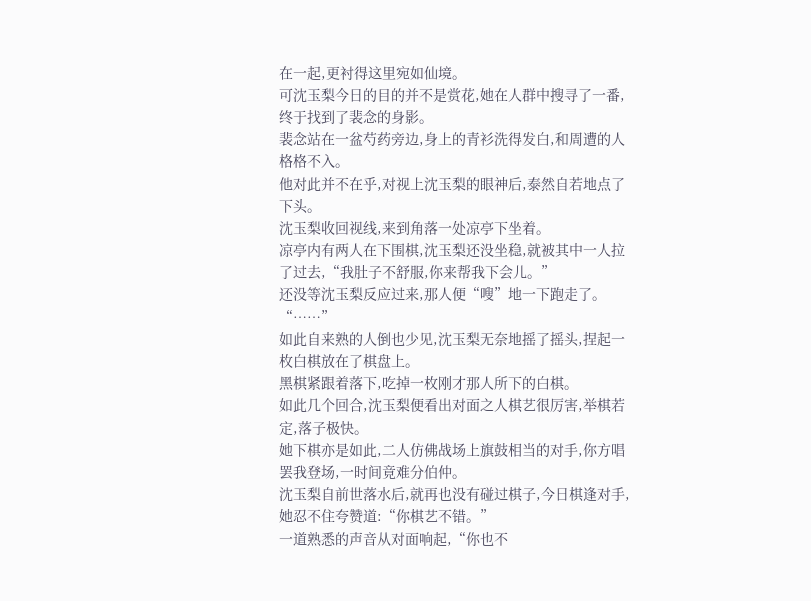在一起,更衬得这里宛如仙境。
可沈玉梨今日的目的并不是赏花,她在人群中搜寻了一番,终于找到了裴念的身影。
裴念站在一盆芍药旁边,身上的青衫洗得发白,和周遭的人格格不入。
他对此并不在乎,对视上沈玉梨的眼神后,泰然自若地点了下头。
沈玉梨收回视线,来到角落一处凉亭下坐着。
凉亭内有两人在下围棋,沈玉梨还没坐稳,就被其中一人拉了过去,“我肚子不舒服,你来帮我下会儿。”
还没等沈玉梨反应过来,那人便“嗖”地一下跑走了。
“……”
如此自来熟的人倒也少见,沈玉梨无奈地摇了摇头,捏起一枚白棋放在了棋盘上。
黑棋紧跟着落下,吃掉一枚刚才那人所下的白棋。
如此几个回合,沈玉梨便看出对面之人棋艺很厉害,举棋若定,落子极快。
她下棋亦是如此,二人仿佛战场上旗鼓相当的对手,你方唱罢我登场,一时间竟难分伯仲。
沈玉梨自前世落水后,就再也没有碰过棋子,今日棋逢对手,她忍不住夸赞道:“你棋艺不错。”
一道熟悉的声音从对面响起,“你也不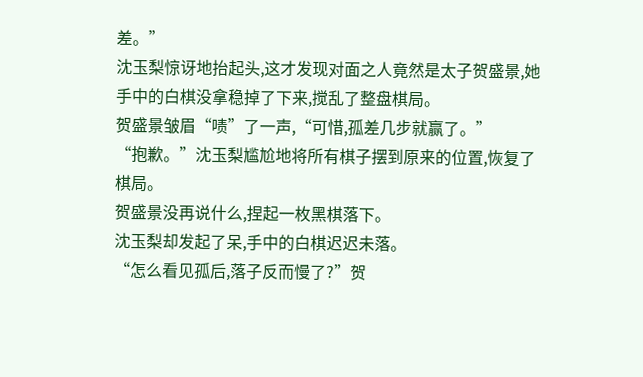差。”
沈玉梨惊讶地抬起头,这才发现对面之人竟然是太子贺盛景,她手中的白棋没拿稳掉了下来,搅乱了整盘棋局。
贺盛景皱眉“啧”了一声,“可惜,孤差几步就赢了。”
“抱歉。”沈玉梨尴尬地将所有棋子摆到原来的位置,恢复了棋局。
贺盛景没再说什么,捏起一枚黑棋落下。
沈玉梨却发起了呆,手中的白棋迟迟未落。
“怎么看见孤后,落子反而慢了?”贺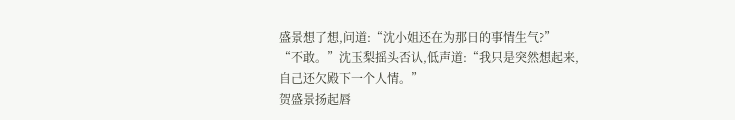盛景想了想,问道:“沈小姐还在为那日的事情生气?”
“不敢。”沈玉梨摇头否认,低声道:“我只是突然想起来,自己还欠殿下一个人情。”
贺盛景扬起唇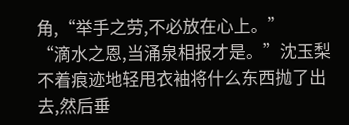角,“举手之劳,不必放在心上。”
“滴水之恩,当涌泉相报才是。”沈玉梨不着痕迹地轻甩衣袖将什么东西抛了出去,然后垂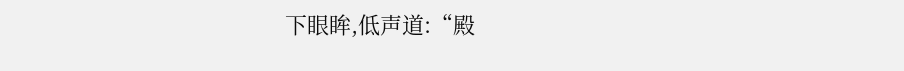下眼眸,低声道:“殿